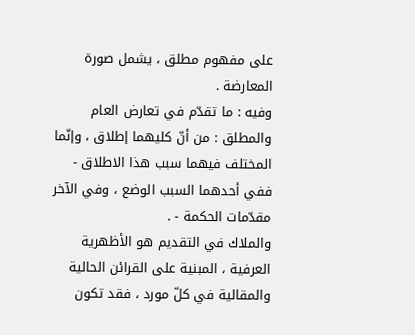على مفهوم مطلق ، يشمل صورة المعارضة .
وفيه : ما تقدّم في تعارض العام والمطلق : من أنّ كليهما إطلاق ، وإنّما المختلف فيهما سبب هذا الاطلاق - ففي أحدهما السبب الوضع ، وفي الآخر مقدّمات الحكمة - .
والملاك في التقديم هو الأظهرية العرفية ، المبنية على القرائن الحالية والمقالية في كلّ مورد ، فقد تكون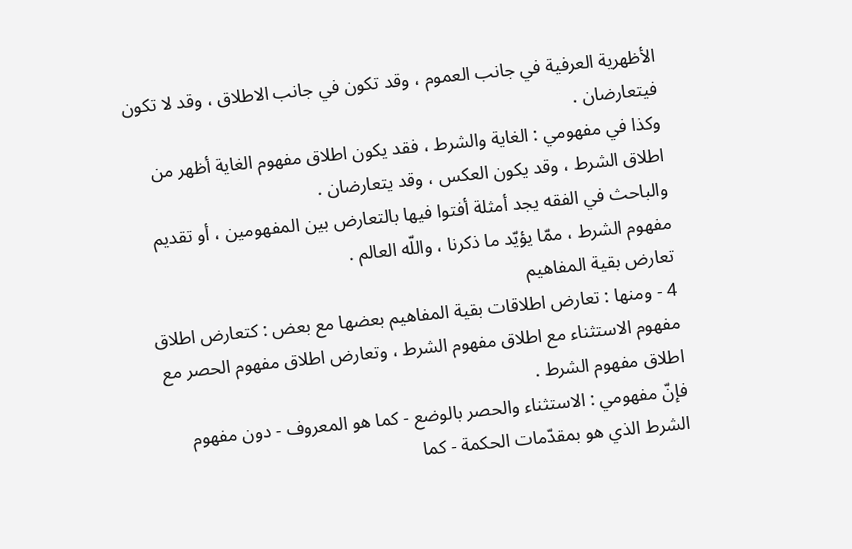الأظهرية العرفية في جانب العموم ، وقد تكون في جانب الاطلاق ، وقد لا تكون فيتعارضان .
وكذا في مفهومي : الغاية والشرط ، فقد يكون اطلاق مفهوم الغاية أظهر من اطلاق الشرط ، وقد يكون العكس ، وقد يتعارضان .
والباحث في الفقه يجد أمثلة أفتوا فيها بالتعارض بين المفهومين ، أو تقديم مفهوم الشرط ، ممّا يؤيّد ما ذكرنا ، واللّه العالم .
تعارض بقية المفاهيم
4 - ومنها : تعارض اطلاقات بقية المفاهيم بعضها مع بعض : كتعارض اطلاق مفهوم الاستثناء مع اطلاق مفهوم الشرط ، وتعارض اطلاق مفهوم الحصر مع اطلاق مفهوم الشرط .
فإنّ مفهومي : الاستثناء والحصر بالوضع - كما هو المعروف - دون مفهوم الشرط الذي هو بمقدّمات الحكمة - كما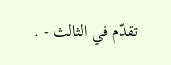تقدّم في الثالث - .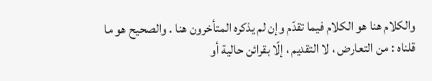والكلام هنا هو الكلام فيما تقدّم وإن لم يذكره المتأخرون هنا . والصحيح هو ما قلناه : من التعارض ، لا التقديم ، إلّا بقرائن حالية أو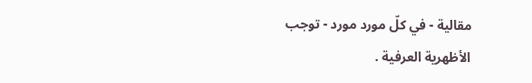مقالية - في كلّ مورد مورد - توجب الأظهرية العرفية .